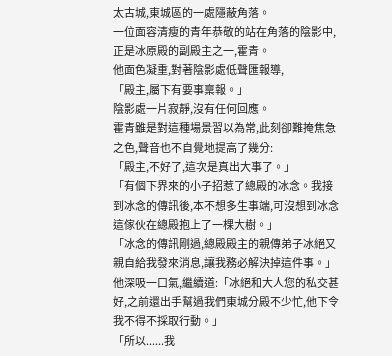太古城,東城區的一處隱蔽角落。
一位面容清瘦的青年恭敬的站在角落的陰影中,
正是冰原殿的副殿主之一,霍青。
他面色凝重,對著陰影處低聲匯報導,
「殿主,屬下有要事稟報。」
陰影處一片寂靜,沒有任何回應。
霍青雖是對這種場景習以為常,此刻卻難掩焦急之色,聲音也不自覺地提高了幾分:
「殿主,不好了,這次是真出大事了。」
「有個下界來的小子招惹了總殿的冰念。我接到冰念的傳訊後,本不想多生事端,可沒想到冰念這傢伙在總殿抱上了一棵大樹。」
「冰念的傳訊剛過,總殿殿主的親傳弟子冰絕又親自給我發來消息,讓我務必解決掉這件事。」
他深吸一口氣,繼續道:「冰絕和大人您的私交甚好,之前還出手幫過我們東城分殿不少忙,他下令我不得不採取行動。」
「所以......我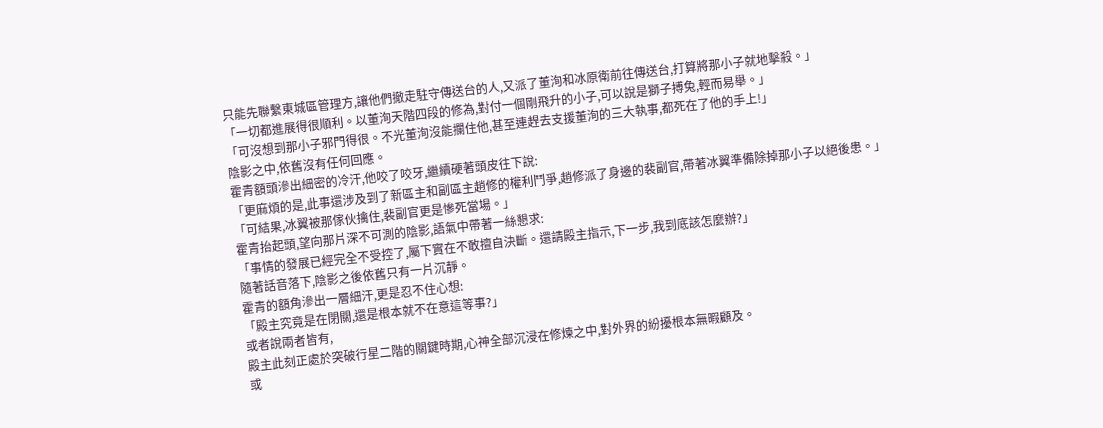只能先聯繫東城區管理方,讓他們撤走駐守傳送台的人,又派了董洵和冰原衛前往傳送台,打算將那小子就地擊殺。」
「一切都進展得很順利。以董洵天階四段的修為,對付一個剛飛升的小子,可以說是獅子搏兔,輕而易舉。」
「可沒想到那小子邪門得很。不光董洵沒能攔住他,甚至連趕去支援董洵的三大執事,都死在了他的手上!」
陰影之中,依舊沒有任何回應。
霍青額頭滲出細密的冷汗,他咬了咬牙,繼續硬著頭皮往下說:
「更麻煩的是,此事還涉及到了新區主和副區主趙修的權利鬥爭,趙修派了身邊的裴副官,帶著冰翼準備除掉那小子以絕後患。」
「可結果,冰翼被那傢伙擒住,裴副官更是慘死當場。」
霍青抬起頭,望向那片深不可測的陰影,語氣中帶著一絲懇求:
「事情的發展已經完全不受控了,屬下實在不敢擅自決斷。還請殿主指示,下一步,我到底該怎麼辦?」
隨著話音落下,陰影之後依舊只有一片沉靜。
霍青的額角滲出一層細汗,更是忍不住心想:
「殿主究竟是在閉關,還是根本就不在意這等事?」
或者說兩者皆有,
殿主此刻正處於突破行星二階的關鍵時期,心神全部沉浸在修煉之中,對外界的紛擾根本無暇顧及。
或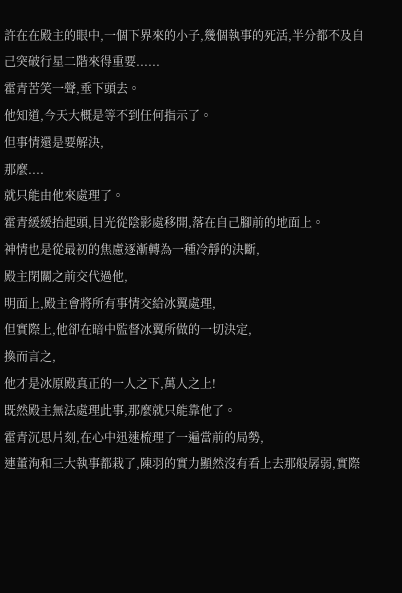許在在殿主的眼中,一個下界來的小子,幾個執事的死活,半分都不及自己突破行星二階來得重要......
霍青苦笑一聲,垂下頭去。
他知道,今天大概是等不到任何指示了。
但事情還是要解決,
那麼....
就只能由他來處理了。
霍青緩緩抬起頭,目光從陰影處移開,落在自己腳前的地面上。
神情也是從最初的焦慮逐漸轉為一種冷靜的決斷,
殿主閉關之前交代過他,
明面上,殿主會將所有事情交給冰翼處理,
但實際上,他卻在暗中監督冰翼所做的一切決定,
換而言之,
他才是冰原殿真正的一人之下,萬人之上!
既然殿主無法處理此事,那麼就只能靠他了。
霍青沉思片刻,在心中迅速梳理了一遍當前的局勢,
連董洵和三大執事都栽了,陳羽的實力顯然沒有看上去那般孱弱,實際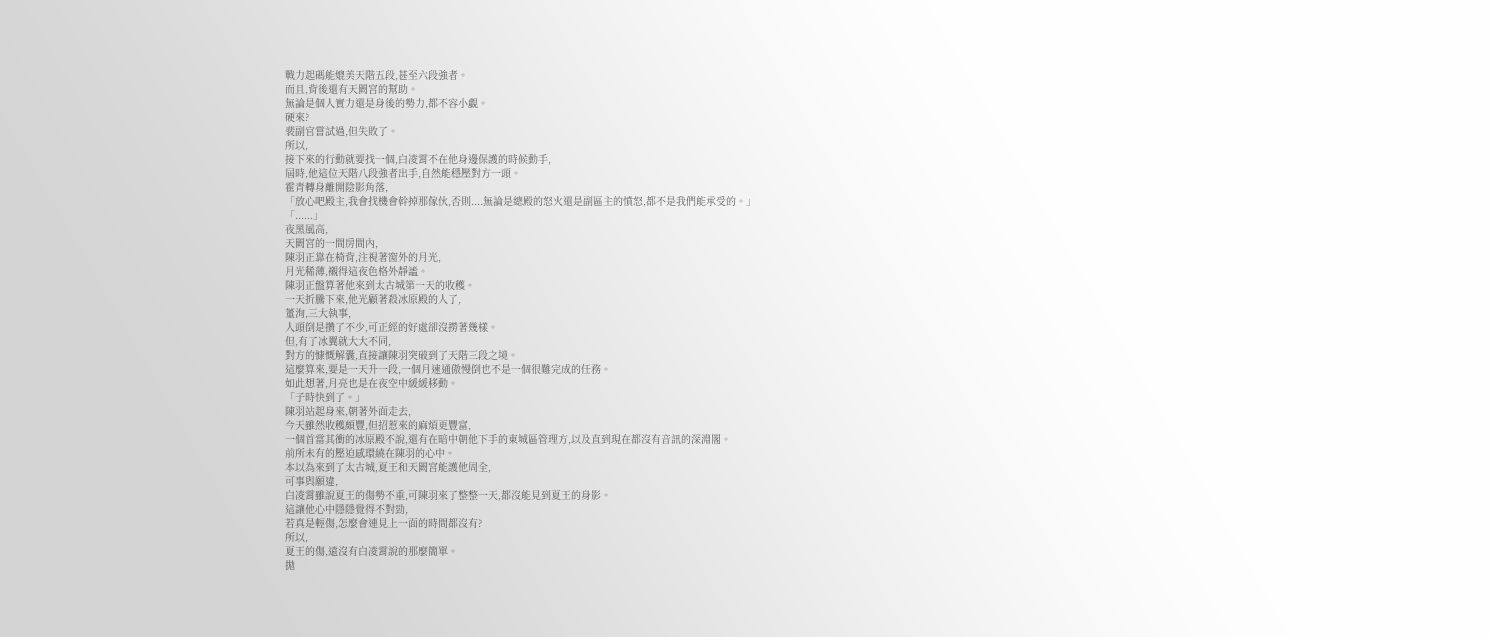戰力起碼能媲美天階五段,甚至六段強者。
而且,背後還有天闕宮的幫助。
無論是個人實力還是身後的勢力,都不容小覷。
硬來?
裴副官嘗試過,但失敗了。
所以,
接下來的行動就要找一個,白凌霄不在他身邊保護的時候動手,
屆時,他這位天階八段強者出手,自然能穩壓對方一頭。
霍青轉身離開陰影角落,
「放心吧殿主,我會找機會幹掉那傢伙,否則....無論是總殿的怒火還是副區主的憤怒,都不是我們能承受的。」
「......」
夜黑風高,
天闕宮的一間房間內,
陳羽正靠在椅背,注視著窗外的月光,
月光稀薄,襯得這夜色格外靜謐。
陳羽正盤算著他來到太古城第一天的收穫。
一天折騰下來,他光顧著殺冰原殿的人了,
董洵,三大執事,
人頭倒是攢了不少,可正經的好處卻沒撈著幾樣。
但,有了冰翼就大大不同,
對方的慷慨解囊,直接讓陳羽突破到了天階三段之境。
這麼算來,要是一天升一段,一個月速通傲慢倒也不是一個很難完成的任務。
如此想著,月亮也是在夜空中緩緩移動。
「子時快到了。」
陳羽站起身來,朝著外面走去,
今天雖然收穫頗豐,但招惹來的麻煩更豐富,
一個首當其衝的冰原殿不說,還有在暗中朝他下手的東城區管理方,以及直到現在都沒有音訊的深淵閣。
前所未有的壓迫感環繞在陳羽的心中。
本以為來到了太古城,夏王和天闕宮能護他周全,
可事與願違,
白凌霄雖說夏王的傷勢不重,可陳羽來了整整一天,都沒能見到夏王的身影。
這讓他心中隱隱覺得不對勁,
若真是輕傷,怎麼會連見上一面的時間都沒有?
所以,
夏王的傷,遠沒有白凌霄說的那麼簡單。
拋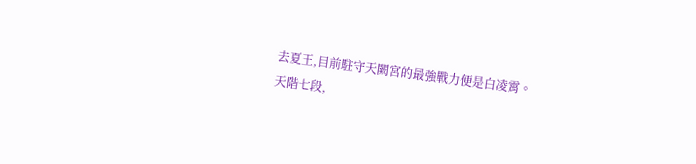去夏王,目前駐守天闕宮的最強戰力便是白凌霄。
天階七段,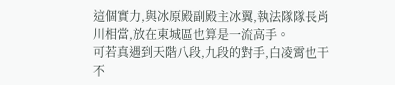這個實力,與冰原殿副殿主冰翼,執法隊隊長肖川相當,放在東城區也算是一流高手。
可若真遇到天階八段,九段的對手,白凌霄也干不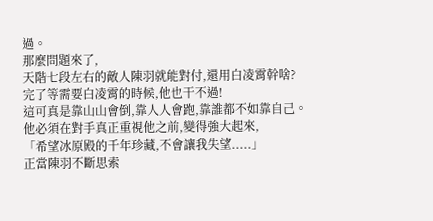過。
那麼問題來了,
天階七段左右的敵人陳羽就能對付,還用白凌霄幹啥?
完了等需要白凌霄的時候,他也干不過!
這可真是靠山山會倒,靠人人會跑,靠誰都不如靠自己。
他必須在對手真正重視他之前,變得強大起來,
「希望冰原殿的千年珍藏,不會讓我失望.....」
正當陳羽不斷思索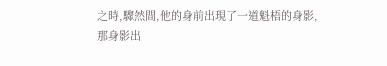之時,驟然間,他的身前出現了一道魁梧的身影,
那身影出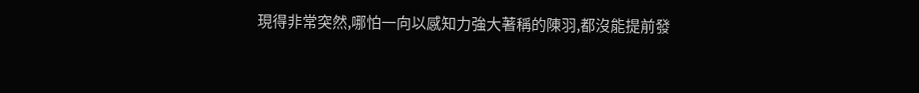現得非常突然,哪怕一向以感知力強大著稱的陳羽,都沒能提前發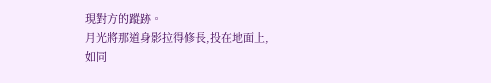現對方的蹤跡。
月光將那道身影拉得修長,投在地面上,
如同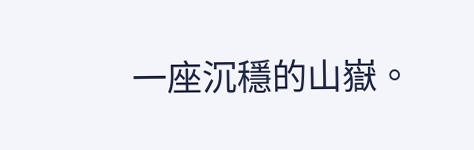一座沉穩的山嶽。